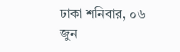ঢাকা শনিবার, ০৬ জুন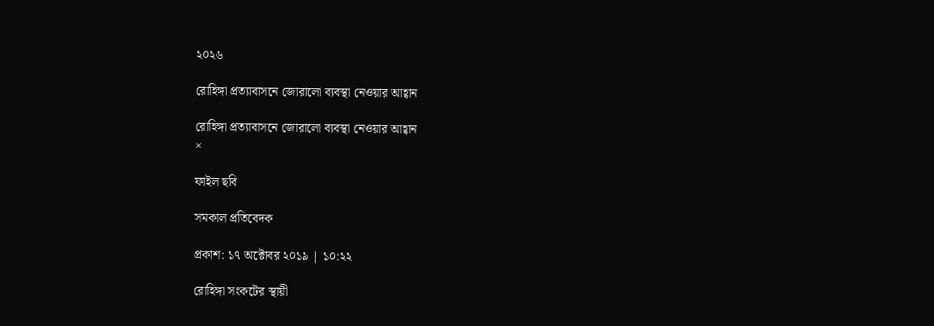২০২৬

রোহিঙ্গা প্রত্যাবাসনে জোরালো ব্যবস্থা নেওয়ার আহ্বান

রোহিঙ্গা প্রত্যাবাসনে জোরালো ব্যবস্থা নেওয়ার আহ্বান
×

ফাইল ছবি

সমকাল প্রতিবেদক

প্রকাশ: ১৭ অক্টোবর ২০১৯ | ১০:২২

রোহিঙ্গা সংকটের স্থায়ী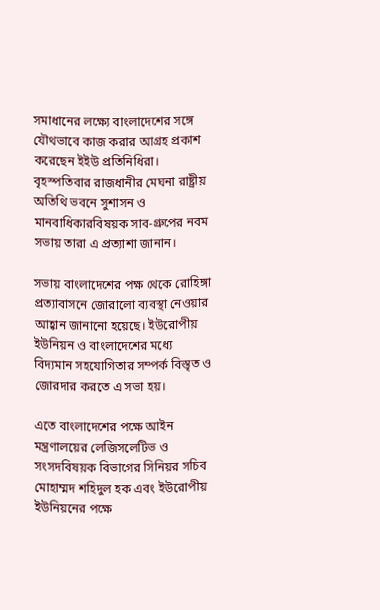সমাধানের লক্ষ্যে বাংলাদেশের সঙ্গে যৌথভাবে কাজ করার আগ্রহ প্রকাশ করেছেন ইইউ প্রতিনিধিরা। বৃহস্পতিবার রাজধানীর মেঘনা রাষ্ট্রীয় অতিথি ভবনে সুশাসন ও মানবাধিকারবিষয়ক সাব-গ্রুপের নবম সভায় তারা এ প্রত্যাশা জানান।

সভায় বাংলাদেশের পক্ষ থেকে রোহিঙ্গা প্রত্যাবাসনে জোরালো ব্যবস্থা নেওয়ার আহ্বান জানানো হয়েছে। ইউরোপীয় ইউনিয়ন ও বাংলাদেশের মধ্যে বিদ্যমান সহযোগিতার সম্পর্ক বিস্তৃত ও জোরদার করতে এ সভা হয়।

এতে বাংলাদেশের পক্ষে আইন মন্ত্রণালয়ের লেজিসলেটিভ ও সংসদবিষয়ক বিভাগের সিনিয়র সচিব মোহাম্মদ শহিদুল হক এবং ইউরোপীয় ইউনিয়নের পক্ষে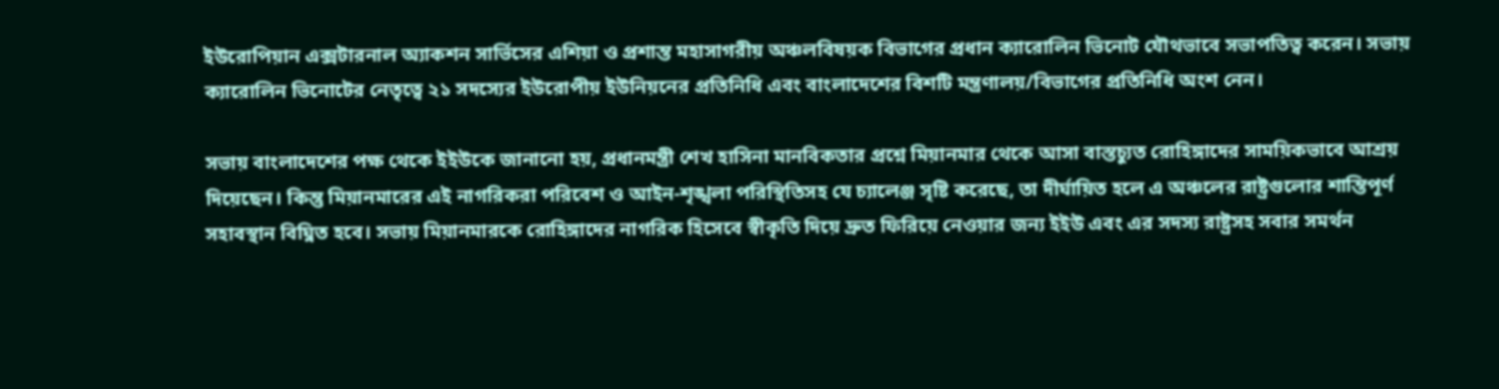ইউরোপিয়ান এক্সটারনাল অ্যাকশন সার্ভিসের এশিয়া ও প্রশান্ত মহাসাগরীয় অঞ্চলবিষয়ক বিভাগের প্রধান ক্যারোলিন ভিনোট যৌথভাবে সভাপতিত্ব করেন। সভায় ক্যারোলিন ভিনোটের নেতৃত্বে ২১ সদস্যের ইউরোপীয় ইউনিয়নের প্রতিনিধি এবং বাংলাদেশের বিশটি মন্ত্রণালয়/বিভাগের প্রতিনিধি অংশ নেন।

সভায় বাংলাদেশের পক্ষ থেকে ইইউকে জানানো হয়, প্রধানমন্ত্রী শেখ হাসিনা মানবিকতার প্রশ্নে মিয়ানমার থেকে আসা বাস্তচ্যুত রোহিঙ্গাদের সাময়িকভাবে আশ্রয় দিয়েছেন। কিন্তু মিয়ানমারের এই নাগরিকরা পরিবেশ ও আইন-শৃঙ্খলা পরিস্থিতিসহ যে চ্যালেঞ্জ সৃষ্টি করেছে, তা দীর্ঘায়িত হলে এ অঞ্চলের রাষ্ট্রগুলোর শান্তিপূর্ণ সহাবস্থান বিঘ্নিত হবে। সভায় মিয়ানমারকে রোহিঙ্গাদের নাগরিক হিসেবে স্বীকৃতি দিয়ে দ্রুত ফিরিয়ে নেওয়ার জন্য ইইউ এবং এর সদস্য রাষ্ট্রসহ সবার সমর্থন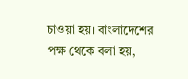চাওয়া হয়। বাংলাদেশের পক্ষ থেকে বলা হয়,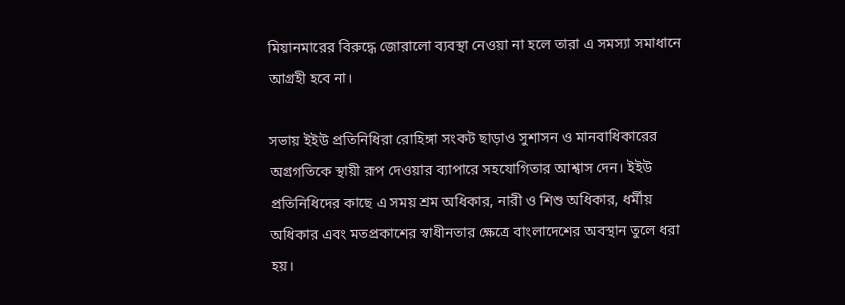মিয়ানমারের বিরুদ্ধে জোরালো ব্যবস্থা নেওয়া না হলে তারা এ সমস্যা সমাধানে আগ্রহী হবে না।

সভায় ইইউ প্রতিনিধিরা রোহিঙ্গা সংকট ছাড়াও সুশাসন ও মানবাধিকারের অগ্রগতিকে স্থায়ী রূপ দেওয়ার ব্যাপারে সহযোগিতার আশ্বাস দেন। ইইউ প্রতিনিধিদের কাছে এ সময় শ্রম অধিকার, নারী ও শিশু অধিকার, ধর্মীয় অধিকার এবং মতপ্রকাশের স্বাধীনতার ক্ষেত্রে বাংলাদেশের অবস্থান তুলে ধরা হয়।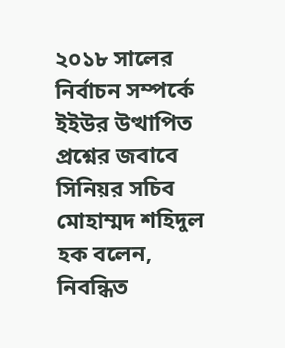২০১৮ সালের নির্বাচন সম্পর্কে ইইউর উত্থাপিত প্রশ্নের জবাবে সিনিয়র সচিব মোহাম্মদ শহিদুল হক বলেন, নিবন্ধিত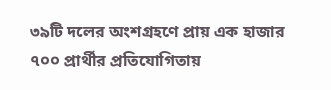৩৯টি দলের অংশগ্রহণে প্রায় এক হাজার ৭০০ প্রার্থীর প্রতিযোগিতায়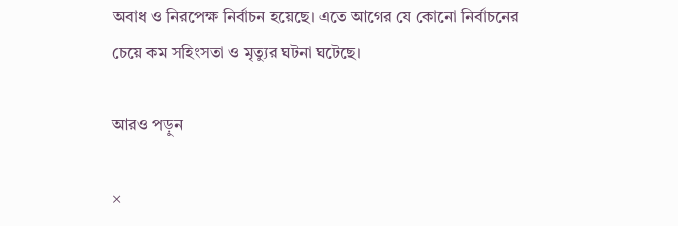অবাধ ও নিরপেক্ষ নির্বাচন হয়েছে। এতে আগের যে কোনো নির্বাচনের চেয়ে কম সহিংসতা ও মৃত্যুর ঘটনা ঘটেছে।

আরও পড়ুন

×